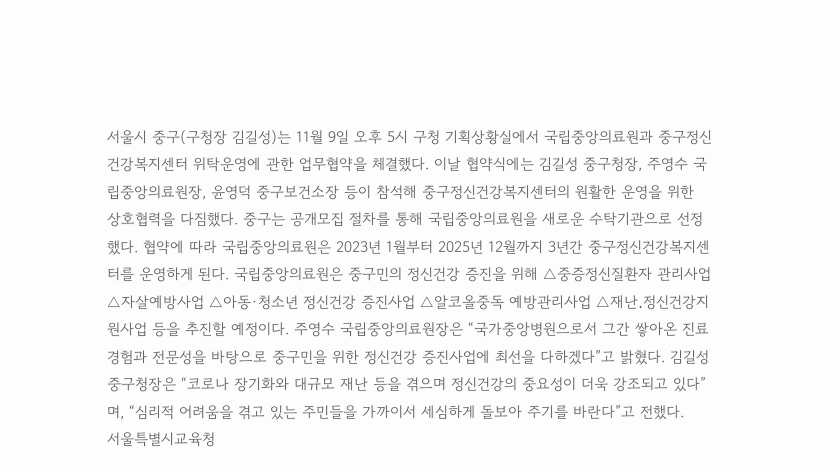서울시 중구(구청장 김길성)는 11월 9일 오후 5시 구청 기획상황실에서 국립중앙의료원과 중구정신건강복지센터 위탁운영에 관한 업무협약을 체결했다. 이날 협약식에는 김길성 중구청장, 주영수 국립중앙의료원장, 윤영덕 중구보건소장 등이 참석해 중구정신건강복지센터의 원활한 운영을 위한 상호협력을 다짐했다. 중구는 공개모집 절차를 통해 국립중앙의료원을 새로운 수탁기관으로 선정했다. 협약에 따라 국립중앙의료원은 2023년 1월부터 2025년 12월까지 3년간 중구정신건강복지센터를 운영하게 된다. 국립중앙의료원은 중구민의 정신건강 증진을 위해 △중증정신질환자 관리사업 △자살예방사업 △아동·청소년 정신건강 증진사업 △알코올중독 예방관리사업 △재난․정신건강지원사업 등을 추진할 예정이다. 주영수 국립중앙의료원장은 “국가중앙병원으로서 그간 쌓아온 진료 경험과 전문성을 바탕으로 중구민을 위한 정신건강 증진사업에 최선을 다하겠다”고 밝혔다. 김길성 중구청장은 “코로나 장기화와 대규모 재난 등을 겪으며 정신건강의 중요성이 더욱 강조되고 있다”며, “심리적 어려움을 겪고 있는 주민들을 가까이서 세심하게 돌보아 주기를 바란다”고 전했다.
서울특별시교육청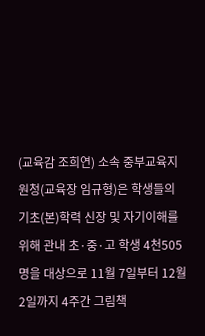(교육감 조희연) 소속 중부교육지원청(교육장 임규형)은 학생들의 기초(본)학력 신장 및 자기이해를 위해 관내 초·중·고 학생 4천505명을 대상으로 11월 7일부터 12월 2일까지 4주간 그림책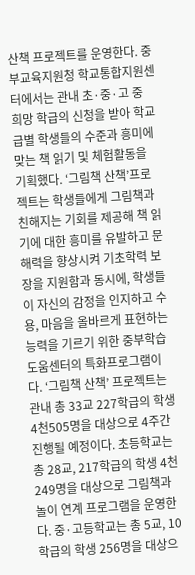산책 프로젝트를 운영한다. 중부교육지원청 학교통합지원센터에서는 관내 초·중·고 중 희망 학급의 신청을 받아 학교급별 학생들의 수준과 흥미에 맞는 책 읽기 및 체험활동을 기획했다. ‘그림책 산책’프로젝트는 학생들에게 그림책과 친해지는 기회를 제공해 책 읽기에 대한 흥미를 유발하고 문해력을 향상시켜 기초학력 보장을 지원함과 동시에, 학생들이 자신의 감정을 인지하고 수용, 마음을 올바르게 표현하는 능력을 기르기 위한 중부학습도움센터의 특화프로그램이다. ‘그림책 산책’ 프로젝트는 관내 총 33교 227학급의 학생 4천505명을 대상으로 4주간 진행될 예정이다. 초등학교는 총 28교, 217학급의 학생 4천249명을 대상으로 그림책과 놀이 연계 프로그램을 운영한다. 중·고등학교는 총 5교, 10학급의 학생 256명을 대상으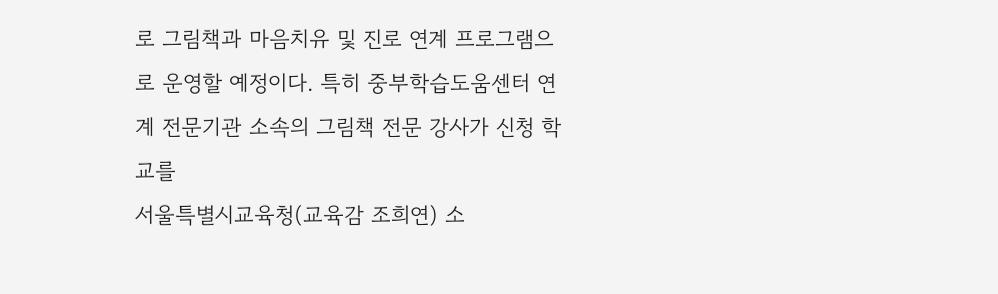로 그림책과 마음치유 및 진로 연계 프로그램으로 운영할 예정이다. 특히 중부학습도움센터 연계 전문기관 소속의 그림책 전문 강사가 신청 학교를
서울특별시교육청(교육감 조희연) 소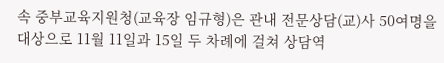속 중부교육지원청(교육장 임규형)은 관내 전문상담(교)사 50여명을 대상으로 11월 11일과 15일 두 차례에 걸쳐 상담역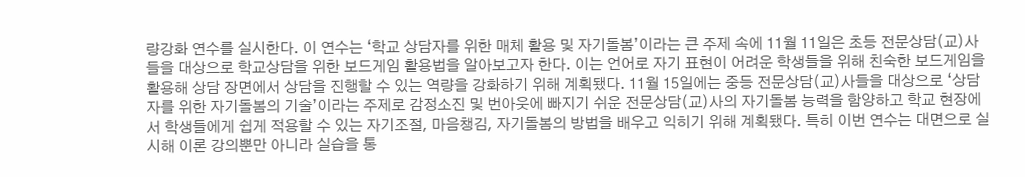량강화 연수를 실시한다. 이 연수는 ‘학교 상담자를 위한 매체 활용 및 자기돌봄’이라는 큰 주제 속에 11월 11일은 초등 전문상담(교)사들을 대상으로 학교상담을 위한 보드게임 활용법을 알아보고자 한다. 이는 언어로 자기 표현이 어려운 학생들을 위해 친숙한 보드게임을 활용해 상담 장면에서 상담을 진행할 수 있는 역량을 강화하기 위해 계획됐다. 11월 15일에는 중등 전문상담(교)사들을 대상으로 ‘상담자를 위한 자기돌봄의 기술’이라는 주제로 감정소진 및 번아웃에 빠지기 쉬운 전문상담(교)사의 자기돌봄 능력을 함양하고 학교 현장에서 학생들에게 쉽게 적용할 수 있는 자기조절, 마음챙김, 자기돌봄의 방법을 배우고 익히기 위해 계획됐다. 특히 이번 연수는 대면으로 실시해 이론 강의뿐만 아니라 실습을 통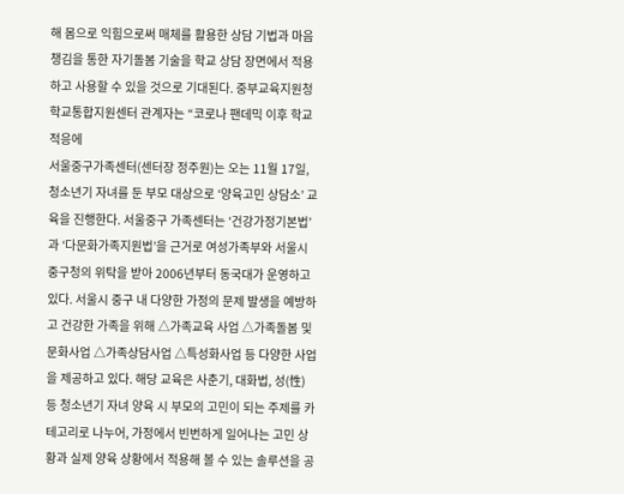해 몸으로 익힘으로써 매체를 활용한 상담 기법과 마음챙김을 통한 자기돌봄 기술을 학교 상담 장면에서 적용하고 사용할 수 있을 것으로 기대된다. 중부교육지원청 학교통합지원센터 관계자는 “코로나 팬데믹 이후 학교 적응에
서울중구가족센터(센터장 정주원)는 오는 11월 17일, 청소년기 자녀를 둔 부모 대상으로 ‘양육고민 상담소’ 교육을 진행한다. 서울중구 가족센터는 ‘건강가정기본법’과 ‘다문화가족지원법’을 근거로 여성가족부와 서울시 중구청의 위탁을 받아 2006년부터 동국대가 운영하고 있다. 서울시 중구 내 다양한 가정의 문제 발생을 예방하고 건강한 가족을 위해 △가족교육 사업 △가족돌봄 및 문화사업 △가족상담사업 △특성화사업 등 다양한 사업을 제공하고 있다. 해당 교육은 사춘기, 대화법, 성(性) 등 청소년기 자녀 양육 시 부모의 고민이 되는 주제를 카테고리로 나누어, 가정에서 빈번하게 일어나는 고민 상황과 실제 양육 상황에서 적용해 볼 수 있는 솔루션을 공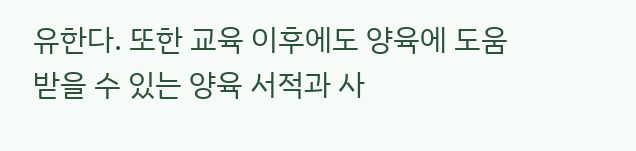유한다. 또한 교육 이후에도 양육에 도움 받을 수 있는 양육 서적과 사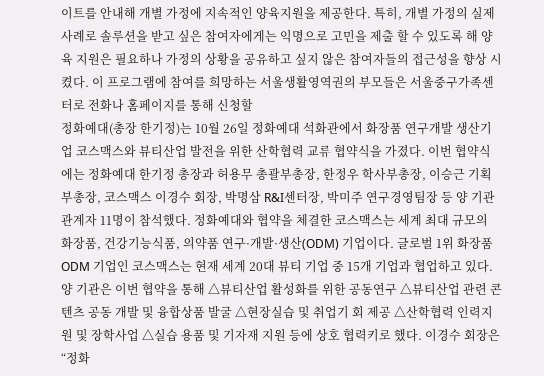이트를 안내해 개별 가정에 지속적인 양육지원을 제공한다. 특히, 개별 가정의 실제 사례로 솔루션을 받고 싶은 참여자에게는 익명으로 고민을 제출 할 수 있도록 해 양육 지원은 필요하나 가정의 상황을 공유하고 싶지 않은 참여자들의 접근성을 향상 시켰다. 이 프로그램에 참여를 희망하는 서울생활영역권의 부모들은 서울중구가족센터로 전화나 홈페이지를 통해 신청할
정화예대(총장 한기정)는 10월 26일 정화예대 석화관에서 화장품 연구개발 생산기업 코스맥스와 뷰티산업 발전을 위한 산학협력 교류 협약식을 가졌다. 이번 협약식에는 정화예대 한기정 총장과 허용무 총괄부총장, 한정우 학사부총장, 이승근 기획부총장, 코스맥스 이경수 회장, 박명삼 R&I센터장, 박미주 연구경영팀장 등 양 기관 관계자 11명이 참석했다. 정화예대와 협약을 체결한 코스맥스는 세계 최대 규모의 화장품, 건강기능식품, 의약품 연구·개발·생산(ODM) 기업이다. 글로벌 1위 화장품 ODM 기업인 코스맥스는 현재 세계 20대 뷰티 기업 중 15개 기업과 협업하고 있다. 양 기관은 이번 협약을 통해 △뷰티산업 활성화를 위한 공동연구 △뷰티산업 관련 콘텐츠 공동 개발 및 융합상품 발굴 △현장실습 및 취업기 회 제공 △산학협력 인력지원 및 장학사업 △실습 용품 및 기자재 지원 등에 상호 협력키로 했다. 이경수 회장은 “정화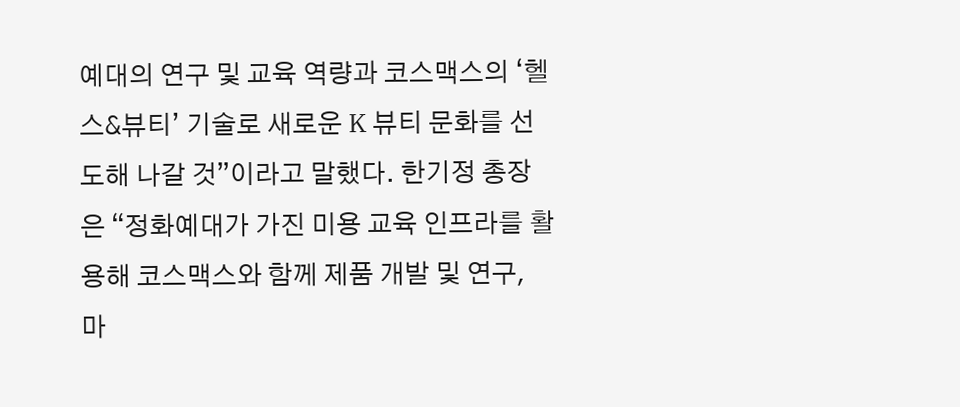예대의 연구 및 교육 역량과 코스맥스의 ‘헬스&뷰티’ 기술로 새로운 K 뷰티 문화를 선도해 나갈 것”이라고 말했다. 한기정 총장은 “정화예대가 가진 미용 교육 인프라를 활용해 코스맥스와 함께 제품 개발 및 연구, 마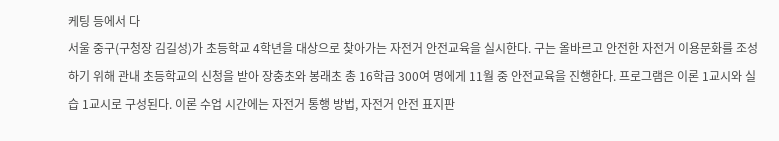케팅 등에서 다
서울 중구(구청장 김길성)가 초등학교 4학년을 대상으로 찾아가는 자전거 안전교육을 실시한다. 구는 올바르고 안전한 자전거 이용문화를 조성하기 위해 관내 초등학교의 신청을 받아 장충초와 봉래초 총 16학급 300여 명에게 11월 중 안전교육을 진행한다. 프로그램은 이론 1교시와 실습 1교시로 구성된다. 이론 수업 시간에는 자전거 통행 방법, 자전거 안전 표지판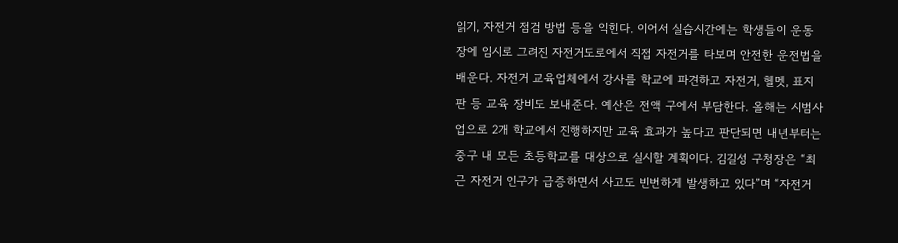읽기, 자전거 점검 방법 등을 익힌다. 이어서 실습시간에는 학생들이 운동장에 임시로 그려진 자전거도로에서 직접 자전거를 타보며 안전한 운전법을 배운다. 자전거 교육업체에서 강사를 학교에 파견하고 자전거, 헬멧, 표지판 등 교육 장비도 보내준다. 예산은 전액 구에서 부담한다. 올해는 시범사업으로 2개 학교에서 진행하지만 교육 효과가 높다고 판단되면 내년부터는 중구 내 모든 초등학교를 대상으로 실시할 계획이다. 김길성 구청장은 “최근 자전거 인구가 급증하면서 사고도 빈번하게 발생하고 있다”며 “자전거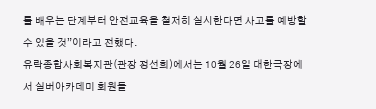를 배우는 단계부터 안전교육을 철저히 실시한다면 사고를 예방할 수 있을 것”이라고 전했다.
유락종합사회복지관(관장 정선희)에서는 10월 26일 대한극장에서 실버아카데미 회원들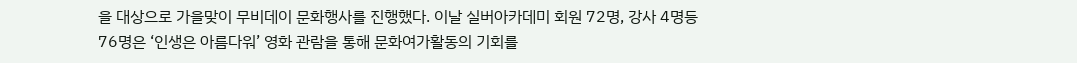을 대상으로 가을맞이 무비데이 문화행사를 진행했다. 이날 실버아카데미 회원 72명, 강사 4명등 76명은 ‘인생은 아름다워’ 영화 관람을 통해 문화여가활동의 기회를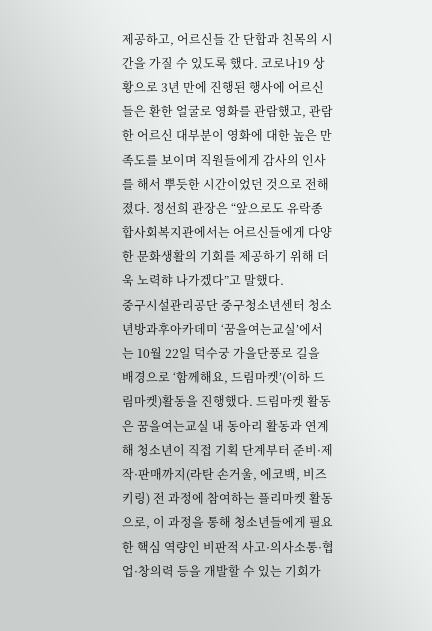제공하고, 어르신들 간 단합과 친목의 시간을 가질 수 있도록 했다. 코로나19 상황으로 3년 만에 진행된 행사에 어르신들은 환한 얼굴로 영화를 관람했고, 관람한 어르신 대부분이 영화에 대한 높은 만족도를 보이며 직원들에게 감사의 인사를 해서 뿌듯한 시간이었던 것으로 전해졌다. 정선희 관장은 “앞으로도 유락종합사회복지관에서는 어르신들에게 다양한 문화생활의 기회를 제공하기 위해 더욱 노력햐 나가겠다”고 말했다.
중구시설관리공단 중구청소년센터 청소년방과후아카데미 ‘꿈을여는교실’에서는 10월 22일 덕수궁 가을단풍로 길을 배경으로 ‘함께해요, 드림마켓’(이하 드림마켓)활동을 진행했다. 드림마켓 활동은 꿈을여는교실 내 동아리 활동과 연계해 청소년이 직접 기획 단계부터 준비·제작·판매까지(라탄 손거울, 에코백, 비즈키링) 전 과정에 참여하는 플리마켓 활동으로, 이 과정을 통해 청소년들에게 필요한 핵심 역량인 비판적 사고·의사소통·협업·창의력 등을 개발할 수 있는 기회가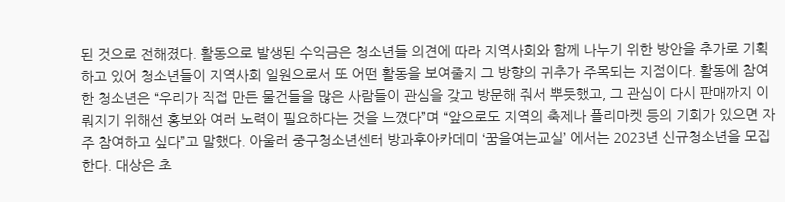된 것으로 전해졌다. 활동으로 발생된 수익금은 청소년들 의견에 따라 지역사회와 함께 나누기 위한 방안을 추가로 기획하고 있어 청소년들이 지역사회 일원으로서 또 어떤 활동을 보여줄지 그 방향의 귀추가 주목되는 지점이다. 활동에 참여한 청소년은 “우리가 직접 만든 물건들을 많은 사람들이 관심을 갖고 방문해 줘서 뿌듯했고, 그 관심이 다시 판매까지 이뤄지기 위해선 홍보와 여러 노력이 필요하다는 것을 느꼈다”며 “앞으로도 지역의 축제나 플리마켓 등의 기회가 있으면 자주 참여하고 싶다”고 말했다. 아울러 중구청소년센터 방과후아카데미 ‘꿈을여는교실’ 에서는 2023년 신규청소년을 모집한다. 대상은 초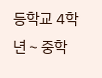등학교 4학년∼중학